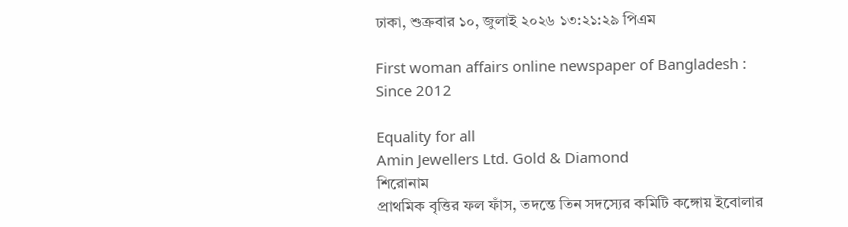ঢাকা, শুক্রবার ১০, জুলাই ২০২৬ ১৩:২১:২৯ পিএম

First woman affairs online newspaper of Bangladesh : Since 2012

Equality for all
Amin Jewellers Ltd. Gold & Diamond
শিরোনাম
প্রাথমিক বৃত্তির ফল ফাঁস, তদন্তে তিন সদস্যের কমিটি কঙ্গোয় ইবোলার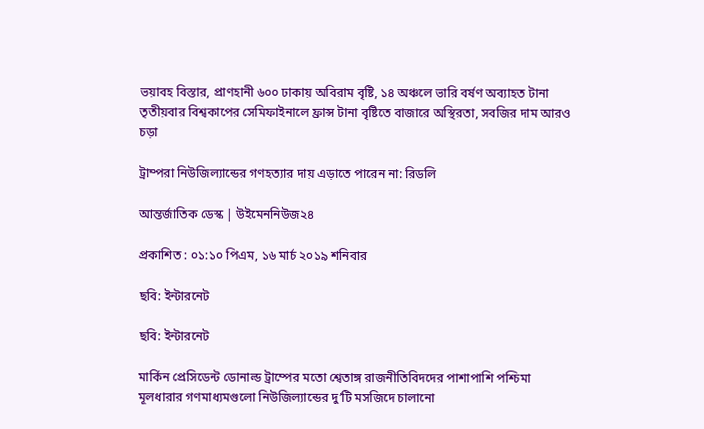ভয়াবহ বিস্তার, প্রাণহানী ৬০০ ঢাকায় অবিরাম বৃষ্টি, ১৪ অঞ্চলে ভারি বর্ষণ অব্যাহত টানা তৃতীয়বার বিশ্বকাপের সেমিফাইনালে ফ্রান্স টানা বৃষ্টিতে বাজারে অস্থিরতা, সবজির দাম আরও চড়া

ট্রাম্পরা নিউজিল্যান্ডের গণহত্যার দায় এড়াতে পারেন না: রিডলি

আন্তর্জাতিক ডেস্ক | উইমেননিউজ২৪

প্রকাশিত : ০১:১০ পিএম, ১৬ মার্চ ২০১৯ শনিবার

ছবি: ইন্টারনেট

ছবি: ইন্টারনেট

মার্কিন প্রেসিডেন্ট ডোনাল্ড ট্রাম্পের মতো শ্বেতাঙ্গ রাজনীতিবিদদের পাশাপাশি পশ্চিমা মূলধারার গণমাধ্যমগুলো নিউজিল্যান্ডের দু’টি মসজিদে চালানো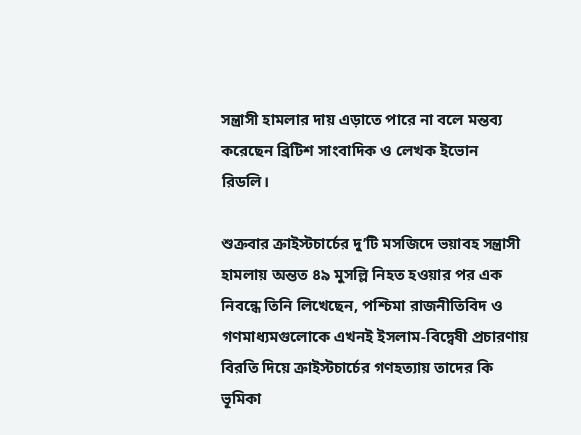সন্ত্রাসী হামলার দায় এড়াতে পারে না বলে মন্তব্য করেছেন ব্রিটিশ সাংবাদিক ও লেখক ইভোন রিডলি।

শুক্রবার ক্রাইস্টচার্চের দু’টি মসজিদে ভয়াবহ সন্ত্রাসী হামলায় অন্তত ৪৯ মুসল্লি নিহত হওয়ার পর এক নিবন্ধে তিনি লিখেছেন, পশ্চিমা রাজনীতিবিদ ও গণমাধ্যমগুলোকে এখনই ইসলাম-বিদ্বেষী প্রচারণায় বিরতি দিয়ে ক্রাইস্টচার্চের গণহত্যায় তাদের কি ভূমিকা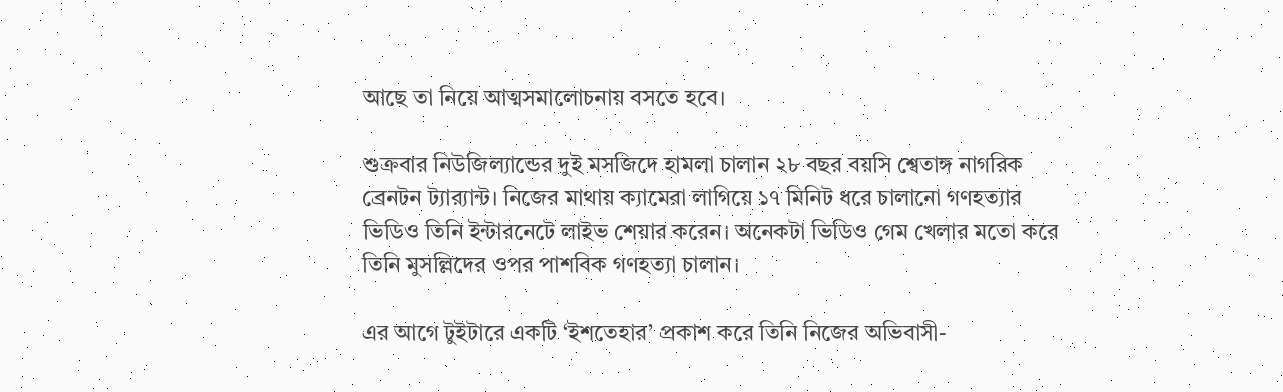আছে তা নিয়ে আত্মসমালোচনায় বসতে হবে।

শুক্রবার নিউজিল্যান্ডের দুই মসজিদে হামলা চালান ২৮ বছর বয়সি শ্বেতাঙ্গ নাগরিক ব্রেনটন ট্যার‌্যান্ট। নিজের মাথায় ক্যামেরা লাগিয়ে ১৭ মিনিট ধরে চালানো গণহত্যার ভিডিও তিনি ইন্টারনেটে লাইভ শেয়ার করেন। অনেকটা ভিডিও গেম খেলার মতো করে তিনি মুসল্লিদের ওপর পাশবিক গণহত্যা চালান।

এর আগে টুইটারে একটি ‘ইশতেহার’ প্রকাশ করে তিনি নিজের অভিবাসী-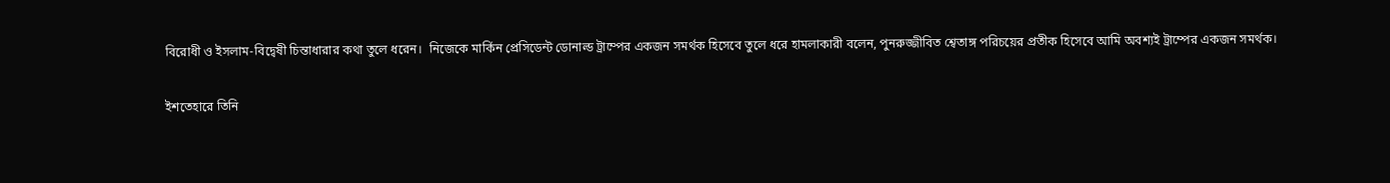বিরোধী ও ইসলাম-বিদ্বেষী চিন্তাধারার কথা তুলে ধরেন।  নিজেকে মার্কিন প্রেসিডেন্ট ডোনাল্ড ট্রাম্পের একজন সমর্থক হিসেবে তুলে ধরে হামলাকারী বলেন, পুনরুজ্জীবিত শ্বেতাঙ্গ পরিচয়ের প্রতীক হিসেবে আমি অবশ্যই ট্রাম্পের একজন সমর্থক।

ইশতেহারে তিনি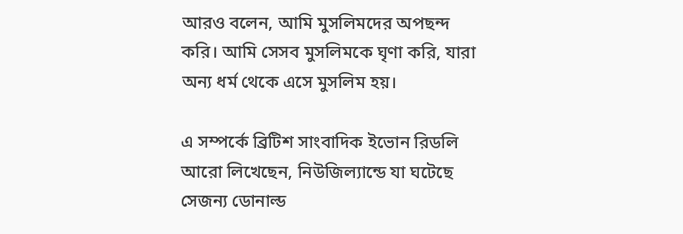আরও বলেন, আমি মুসলিমদের অপছন্দ করি। আমি সেসব মুসলিমকে ঘৃণা করি, যারা অন্য ধর্ম থেকে এসে মুসলিম হয়।

এ সম্পর্কে ব্রিটিশ সাংবাদিক ইভোন রিডলি আরো লিখেছেন, নিউজিল্যান্ডে যা ঘটেছে সেজন্য ডোনাল্ড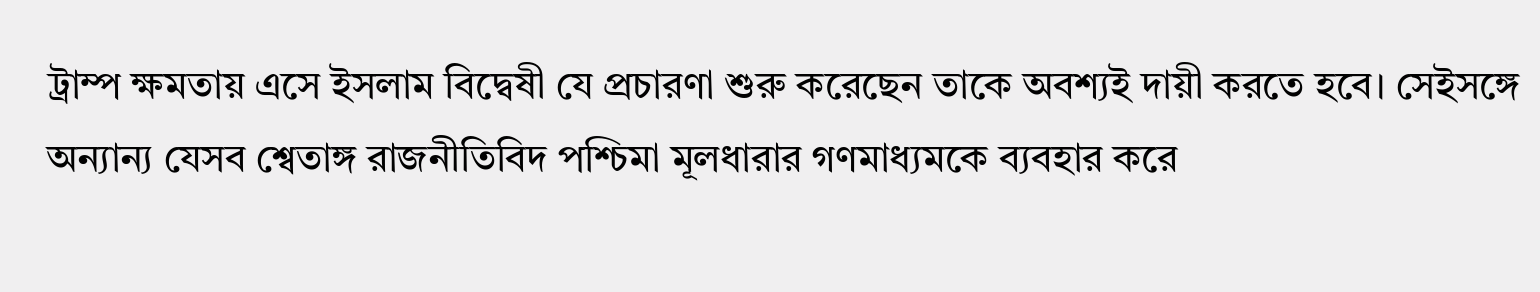ট্রাম্প ক্ষমতায় এসে ইসলাম বিদ্বেষী যে প্রচারণা শুরু করেছেন তাকে অবশ্যই দায়ী করতে হবে। সেইসঙ্গে অন্যান্য যেসব শ্বেতাঙ্গ রাজনীতিবিদ পশ্চিমা মূলধারার গণমাধ্যমকে ব্যবহার করে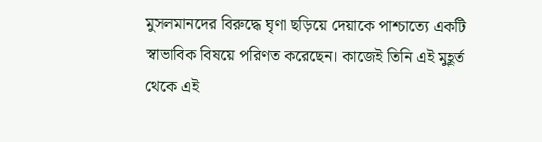মুসলমানদের বিরুদ্ধে ঘৃণা ছড়িয়ে দেয়াকে পাশ্চাত্যে একটি স্বাভাবিক বিষয়ে পরিণত করেছেন। কাজেই তিনি এই মুহূর্ত থেকে এই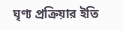ঘৃণ্য প্রক্রিয়ার ইতি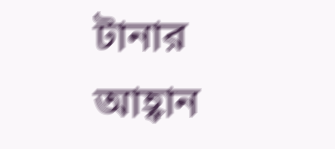টানার আহ্বান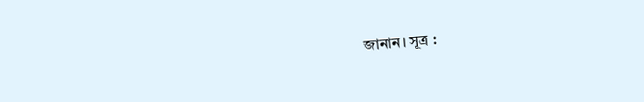জানান। সূত্র :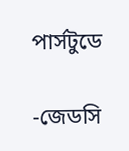পার্সটুডে

-জেডসি